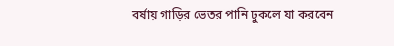বর্ষায় গাড়ির ভেতর পানি ঢুকলে যা করবেন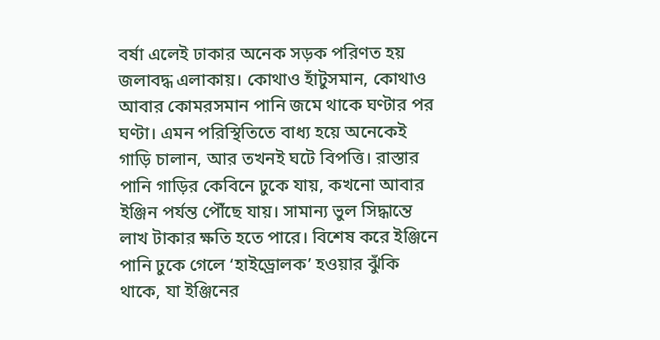বর্ষা এলেই ঢাকার অনেক সড়ক পরিণত হয় জলাবদ্ধ এলাকায়। কোথাও হাঁটুসমান, কোথাও আবার কোমরসমান পানি জমে থাকে ঘণ্টার পর ঘণ্টা। এমন পরিস্থিতিতে বাধ্য হয়ে অনেকেই গাড়ি চালান, আর তখনই ঘটে বিপত্তি। রাস্তার পানি গাড়ির কেবিনে ঢুকে যায়, কখনো আবার ইঞ্জিন পর্যন্ত পৌঁছে যায়। সামান্য ভুল সিদ্ধান্তে লাখ টাকার ক্ষতি হতে পারে। বিশেষ করে ইঞ্জিনে পানি ঢুকে গেলে ‘হাইড্রোলক’ হওয়ার ঝুঁকি থাকে, যা ইঞ্জিনের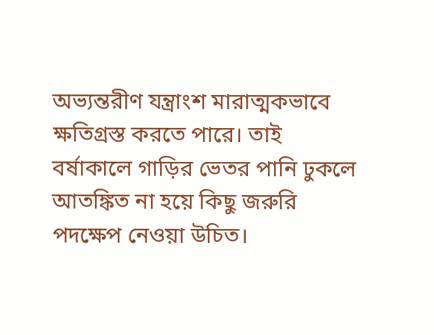অভ্যন্তরীণ যন্ত্রাংশ মারাত্মকভাবে ক্ষতিগ্রস্ত করতে পারে। তাই বর্ষাকালে গাড়ির ভেতর পানি ঢুকলে আতঙ্কিত না হয়ে কিছু জরুরি পদক্ষেপ নেওয়া উচিত।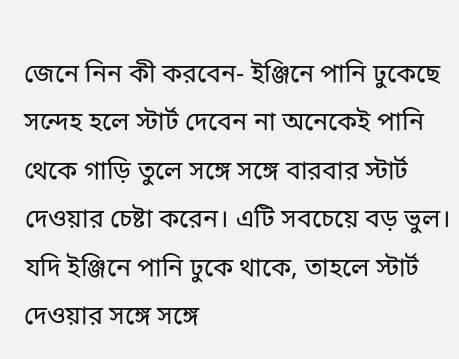জেনে নিন কী করবেন- ইঞ্জিনে পানি ঢুকেছে সন্দেহ হলে স্টার্ট দেবেন না অনেকেই পানি থেকে গাড়ি তুলে সঙ্গে সঙ্গে বারবার স্টার্ট দেওয়ার চেষ্টা করেন। এটি সবচেয়ে বড় ভুল। যদি ইঞ্জিনে পানি ঢুকে থাকে, তাহলে স্টার্ট দেওয়ার সঙ্গে সঙ্গে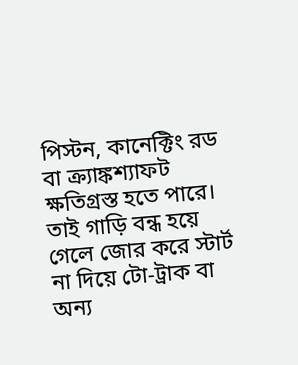পিস্টন, কানেক্টিং রড বা ক্র্যাঙ্কশ্যাফট ক্ষতিগ্রস্ত হতে পারে। তাই গাড়ি বন্ধ হয়ে গেলে জোর করে স্টার্ট না দিয়ে টো-ট্রাক বা অন্য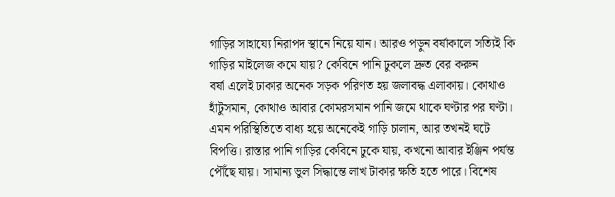গাড়ির সাহায্যে নিরাপদ স্থানে নিয়ে যান। আরও পড়ুন বর্ষাকালে সত্যিই কি গাড়ির মাইলেজ কমে যায়? কেবিনে পানি ঢুকলে দ্রুত বের করুন
বর্ষা এলেই ঢাকার অনেক সড়ক পরিণত হয় জলাবদ্ধ এলাকায়। কোথাও হাঁটুসমান, কোথাও আবার কোমরসমান পানি জমে থাকে ঘণ্টার পর ঘণ্টা। এমন পরিস্থিতিতে বাধ্য হয়ে অনেকেই গাড়ি চালান, আর তখনই ঘটে বিপত্তি। রাস্তার পানি গাড়ির কেবিনে ঢুকে যায়, কখনো আবার ইঞ্জিন পর্যন্ত পৌঁছে যায়। সামান্য ভুল সিদ্ধান্তে লাখ টাকার ক্ষতি হতে পারে। বিশেষ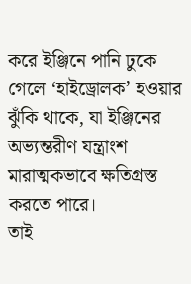করে ইঞ্জিনে পানি ঢুকে গেলে ‘হাইড্রোলক’ হওয়ার ঝুঁকি থাকে, যা ইঞ্জিনের অভ্যন্তরীণ যন্ত্রাংশ মারাত্মকভাবে ক্ষতিগ্রস্ত করতে পারে।
তাই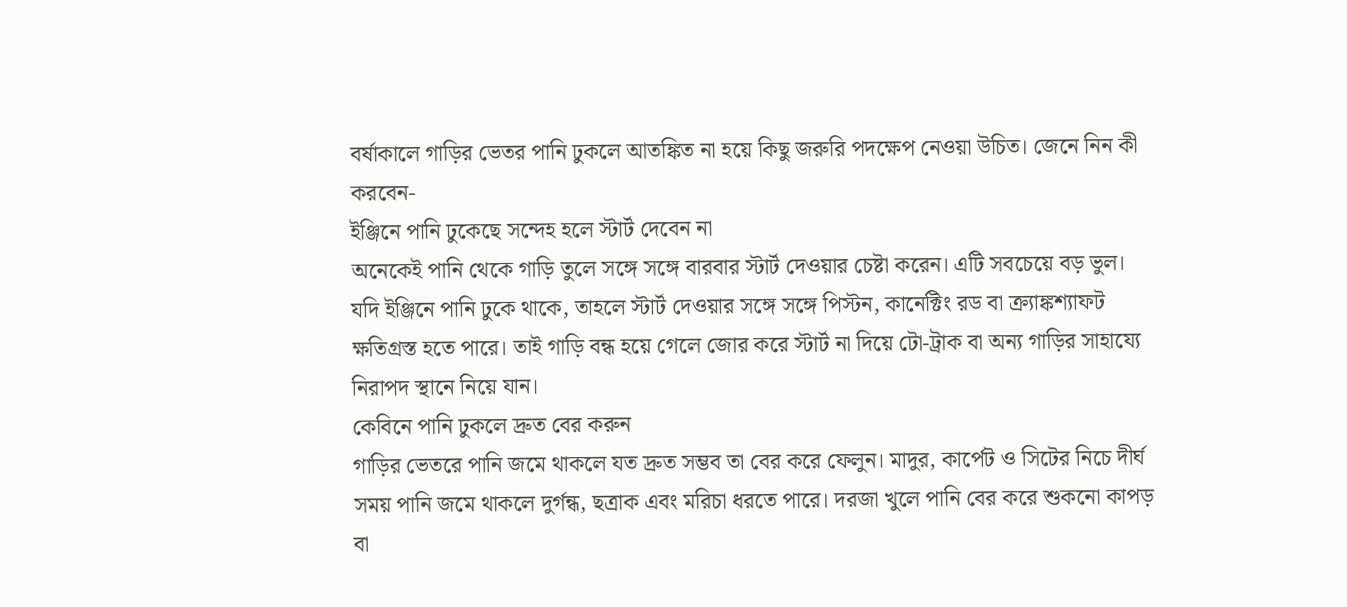বর্ষাকালে গাড়ির ভেতর পানি ঢুকলে আতঙ্কিত না হয়ে কিছু জরুরি পদক্ষেপ নেওয়া উচিত। জেনে নিন কী করবেন-
ইঞ্জিনে পানি ঢুকেছে সন্দেহ হলে স্টার্ট দেবেন না
অনেকেই পানি থেকে গাড়ি তুলে সঙ্গে সঙ্গে বারবার স্টার্ট দেওয়ার চেষ্টা করেন। এটি সবচেয়ে বড় ভুল। যদি ইঞ্জিনে পানি ঢুকে থাকে, তাহলে স্টার্ট দেওয়ার সঙ্গে সঙ্গে পিস্টন, কানেক্টিং রড বা ক্র্যাঙ্কশ্যাফট ক্ষতিগ্রস্ত হতে পারে। তাই গাড়ি বন্ধ হয়ে গেলে জোর করে স্টার্ট না দিয়ে টো-ট্রাক বা অন্য গাড়ির সাহায্যে নিরাপদ স্থানে নিয়ে যান।
কেবিনে পানি ঢুকলে দ্রুত বের করুন
গাড়ির ভেতরে পানি জমে থাকলে যত দ্রুত সম্ভব তা বের করে ফেলুন। মাদুর, কার্পেট ও সিটের নিচে দীর্ঘ সময় পানি জমে থাকলে দুর্গন্ধ, ছত্রাক এবং মরিচা ধরতে পারে। দরজা খুলে পানি বের করে শুকনো কাপড় বা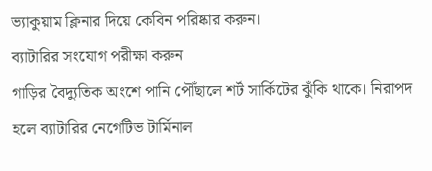ভ্যাকুয়াম ক্লিনার দিয়ে কেবিন পরিষ্কার করুন।
ব্যাটারির সংযোগ পরীক্ষা করুন
গাড়ির বৈদ্যুতিক অংশে পানি পৌঁছালে শর্ট সার্কিটের ঝুঁকি থাকে। নিরাপদ হলে ব্যাটারির নেগেটিভ টার্মিনাল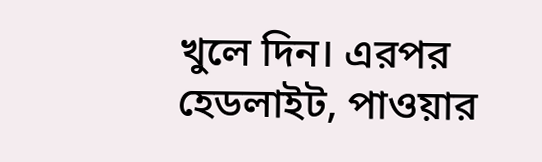খুলে দিন। এরপর হেডলাইট, পাওয়ার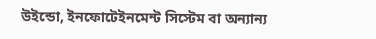উইন্ডো, ইনফোটেইনমেন্ট সিস্টেম বা অন্যান্য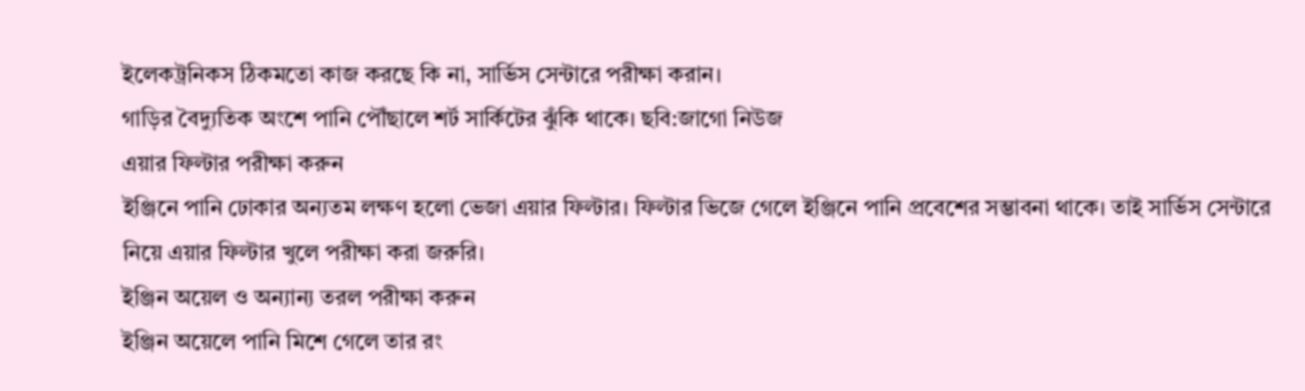ইলেকট্রনিকস ঠিকমতো কাজ করছে কি না, সার্ভিস সেন্টারে পরীক্ষা করান।
গাড়ির বৈদ্যুতিক অংশে পানি পৌঁছালে শর্ট সার্কিটের ঝুঁকি থাকে। ছবি:জাগো নিউজ
এয়ার ফিল্টার পরীক্ষা করুন
ইঞ্জিনে পানি ঢোকার অন্যতম লক্ষণ হলো ভেজা এয়ার ফিল্টার। ফিল্টার ভিজে গেলে ইঞ্জিনে পানি প্রবেশের সম্ভাবনা থাকে। তাই সার্ভিস সেন্টারে নিয়ে এয়ার ফিল্টার খুলে পরীক্ষা করা জরুরি।
ইঞ্জিন অয়েল ও অন্যান্য তরল পরীক্ষা করুন
ইঞ্জিন অয়েলে পানি মিশে গেলে তার রং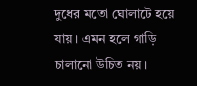দুধের মতো ঘোলাটে হয়ে যায়। এমন হলে গাড়ি চালানো উচিত নয়।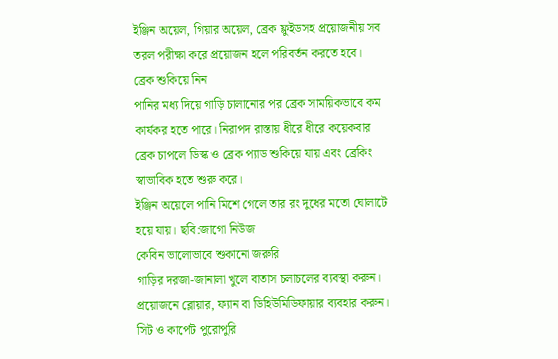ইঞ্জিন অয়েল, গিয়ার অয়েল, ব্রেক ফ্লুইডসহ প্রয়োজনীয় সব তরল পরীক্ষা করে প্রয়োজন হলে পরিবর্তন করতে হবে।
ব্রেক শুকিয়ে নিন
পানির মধ্য দিয়ে গাড়ি চালানোর পর ব্রেক সাময়িকভাবে কম কার্যকর হতে পারে। নিরাপদ রাস্তায় ধীরে ধীরে কয়েকবার ব্রেক চাপলে ডিস্ক ও ব্রেক প্যাড শুকিয়ে যায় এবং ব্রেকিং স্বাভাবিক হতে শুরু করে।
ইঞ্জিন অয়েলে পানি মিশে গেলে তার রং দুধের মতো ঘোলাটে হয়ে যায়। ছবি:জাগো নিউজ
কেবিন ভালোভাবে শুকানো জরুরি
গাড়ির দরজা-জানালা খুলে বাতাস চলাচলের ব্যবস্থা করুন। প্রয়োজনে ব্লোয়ার, ফ্যান বা ডিহিউমিডিফায়ার ব্যবহার করুন। সিট ও কার্পেট পুরোপুরি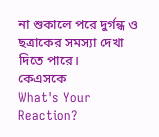না শুকালে পরে দুর্গন্ধ ও ছত্রাকের সমস্যা দেখা দিতে পারে।
কেএসকে
What's Your Reaction?